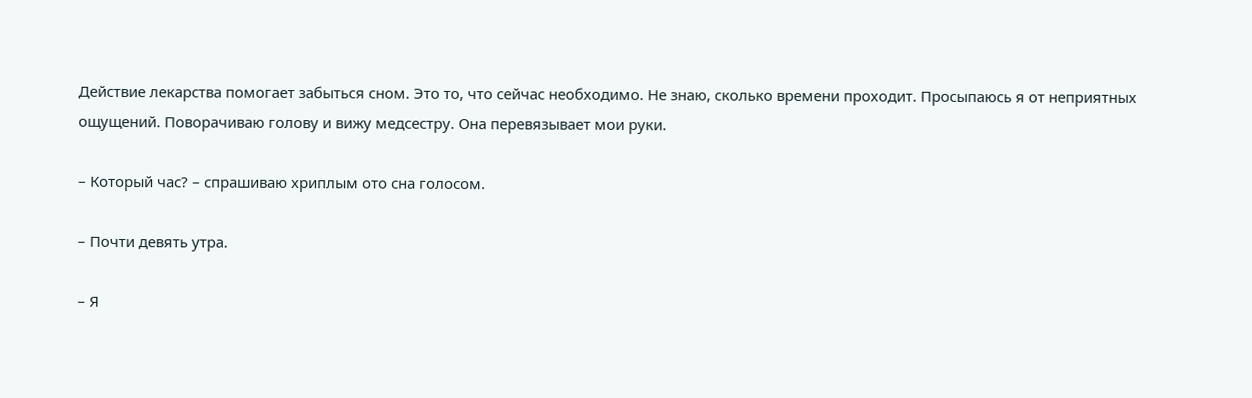Действие лекарства помогает забыться сном. Это то, что сейчас необходимо. Не знаю, сколько времени проходит. Просыпаюсь я от неприятных ощущений. Поворачиваю голову и вижу медсестру. Она перевязывает мои руки.

– Который час? – спрашиваю хриплым ото сна голосом.

– Почти девять утра.

– Я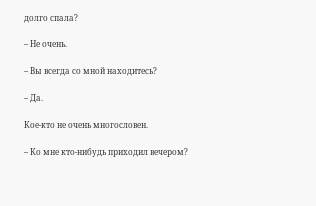долго спала?

– Не очень.

– Вы всегда со мной находитесь?

– Да.

Кое-кто не очень многословен.

– Ко мне кто-нибудь приходил вечером?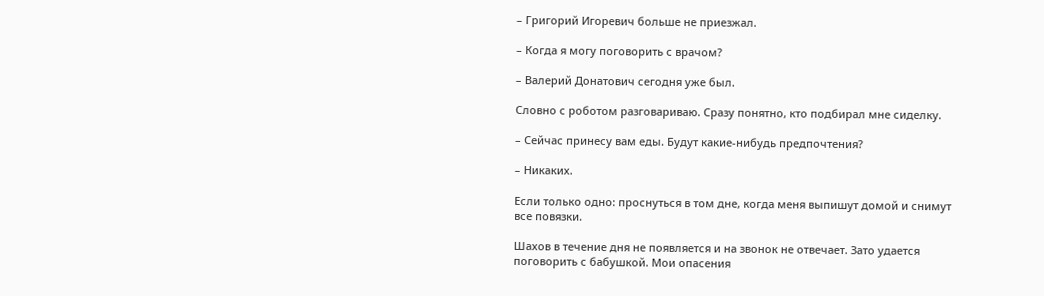– Григорий Игоревич больше не приезжал.

– Когда я могу поговорить с врачом?

– Валерий Донатович сегодня уже был.

Словно с роботом разговариваю. Сразу понятно, кто подбирал мне сиделку.

– Сейчас принесу вам еды. Будут какие-нибудь предпочтения?

– Никаких.

Если только одно: проснуться в том дне, когда меня выпишут домой и снимут все повязки.

Шахов в течение дня не появляется и на звонок не отвечает. Зато удается поговорить с бабушкой. Мои опасения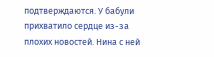подтверждаются. У бабули прихватило сердце из-за плохих новостей. Нина с ней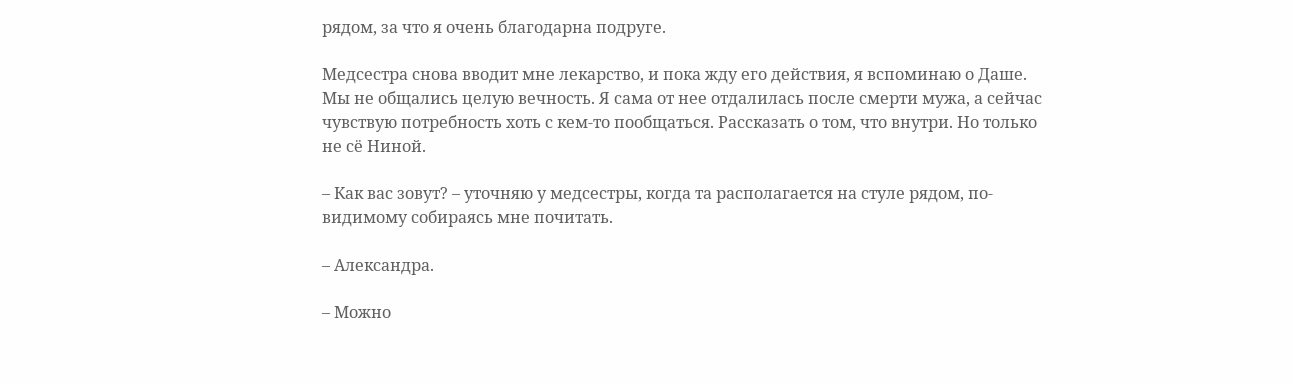рядом, за что я очень благодарна подруге.

Медсестра снова вводит мне лекарство, и пока жду его действия, я вспоминаю о Даше. Мы не общались целую вечность. Я сама от нее отдалилась после смерти мужа, а сейчас чувствую потребность хоть с кем-то пообщаться. Рассказать о том, что внутри. Но только не сё Ниной.

– Как вас зовут? – уточняю у медсестры, когда та располагается на стуле рядом, по-видимому собираясь мне почитать.

– Александра.

– Можно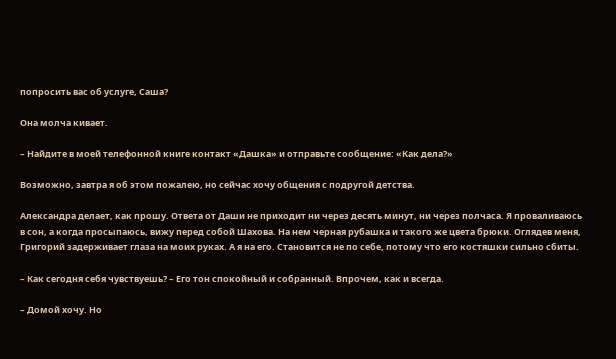попросить вас об услуге, Саша?

Она молча кивает.

– Найдите в моей телефонной книге контакт «Дашка» и отправьте сообщение: «Как дела?»

Возможно, завтра я об этом пожалею, но сейчас хочу общения с подругой детства.

Александра делает, как прошу. Ответа от Даши не приходит ни через десять минут, ни через полчаса. Я проваливаюсь в сон, а когда просыпаюсь, вижу перед собой Шахова. На нем черная рубашка и такого же цвета брюки. Оглядев меня, Григорий задерживает глаза на моих руках. А я на его. Становится не по себе, потому что его костяшки сильно сбиты.

– Как сегодня себя чувствуешь? – Его тон спокойный и собранный. Впрочем, как и всегда.

– Домой хочу. Но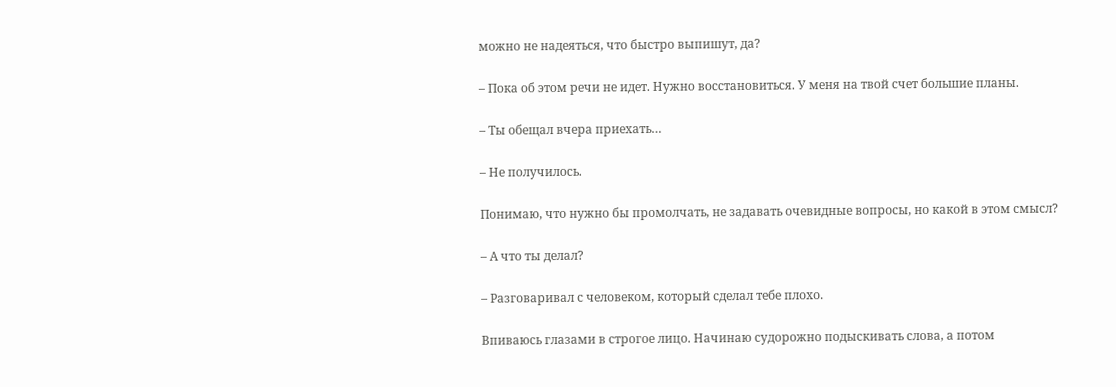можно не надеяться, что быстро выпишут, да?

– Пока об этом речи не идет. Нужно восстановиться. У меня на твой счет большие планы.

– Ты обещал вчера приехать…

– Не получилось.

Понимаю, что нужно бы промолчать, не задавать очевидные вопросы, но какой в этом смысл?

– А что ты делал?

– Разговаривал с человеком, который сделал тебе плохо.

Впиваюсь глазами в строгое лицо. Начинаю судорожно подыскивать слова, а потом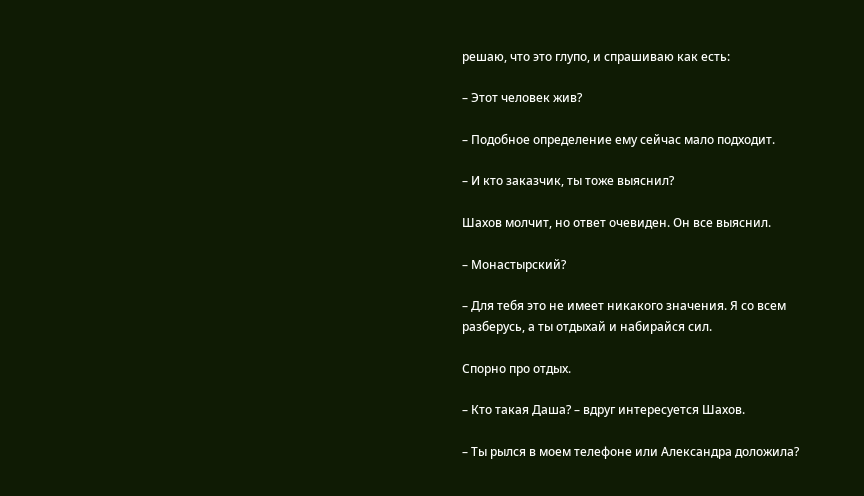решаю, что это глупо, и спрашиваю как есть:

– Этот человек жив?

– Подобное определение ему сейчас мало подходит.

– И кто заказчик, ты тоже выяснил?

Шахов молчит, но ответ очевиден. Он все выяснил.

– Монастырский?

– Для тебя это не имеет никакого значения. Я со всем разберусь, а ты отдыхай и набирайся сил.

Спорно про отдых.

– Кто такая Даша? – вдруг интересуется Шахов.

– Ты рылся в моем телефоне или Александра доложила?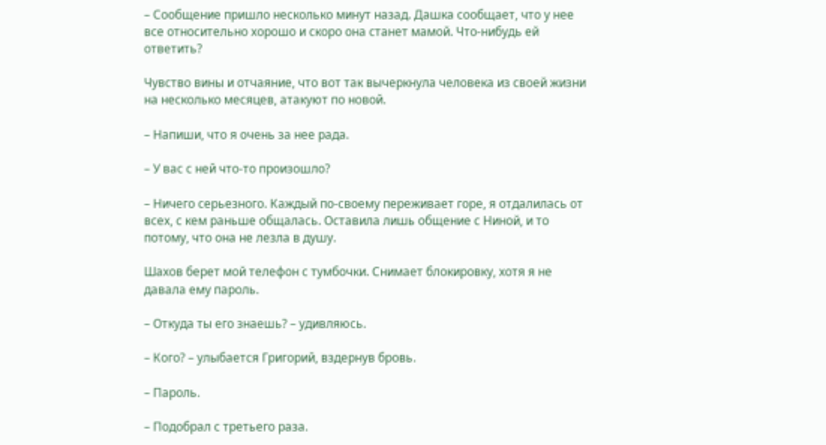– Сообщение пришло несколько минут назад. Дашка сообщает, что у нее все относительно хорошо и скоро она станет мамой. Что-нибудь ей ответить?

Чувство вины и отчаяние, что вот так вычеркнула человека из своей жизни на несколько месяцев, атакуют по новой.

– Напиши, что я очень за нее рада.

– У вас с ней что-то произошло?

– Ничего серьезного. Каждый по-своему переживает горе, я отдалилась от всех, с кем раньше общалась. Оставила лишь общение с Ниной, и то потому, что она не лезла в душу.

Шахов берет мой телефон с тумбочки. Снимает блокировку, хотя я не давала ему пароль.

– Откуда ты его знаешь? – удивляюсь.

– Кого? – улыбается Григорий, вздернув бровь.

– Пароль.

– Подобрал с третьего раза.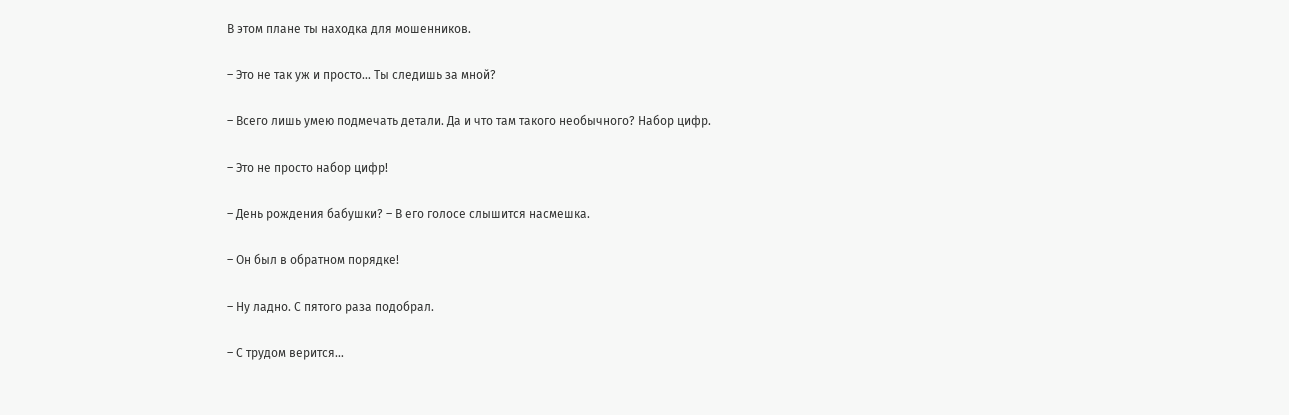В этом плане ты находка для мошенников.

– Это не так уж и просто… Ты следишь за мной?

– Всего лишь умею подмечать детали. Да и что там такого необычного? Набор цифр.

– Это не просто набор цифр!

– День рождения бабушки? – В его голосе слышится насмешка.

– Он был в обратном порядке!

– Ну ладно. С пятого раза подобрал.

– С трудом верится…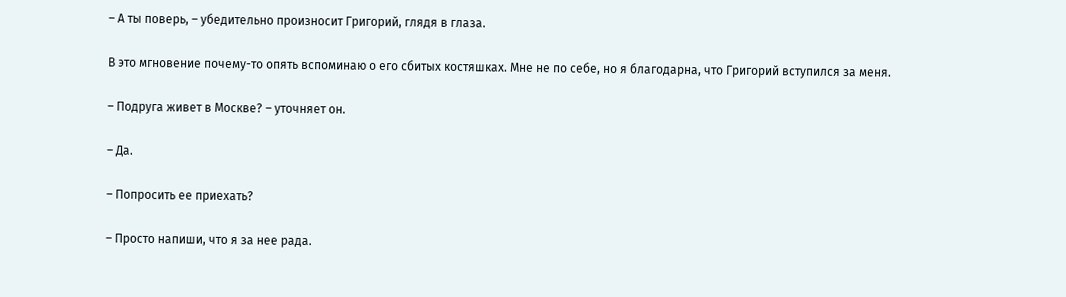– А ты поверь, – убедительно произносит Григорий, глядя в глаза.

В это мгновение почему-то опять вспоминаю о его сбитых костяшках. Мне не по себе, но я благодарна, что Григорий вступился за меня.

– Подруга живет в Москве? – уточняет он.

– Да.

– Попросить ее приехать?

– Просто напиши, что я за нее рада.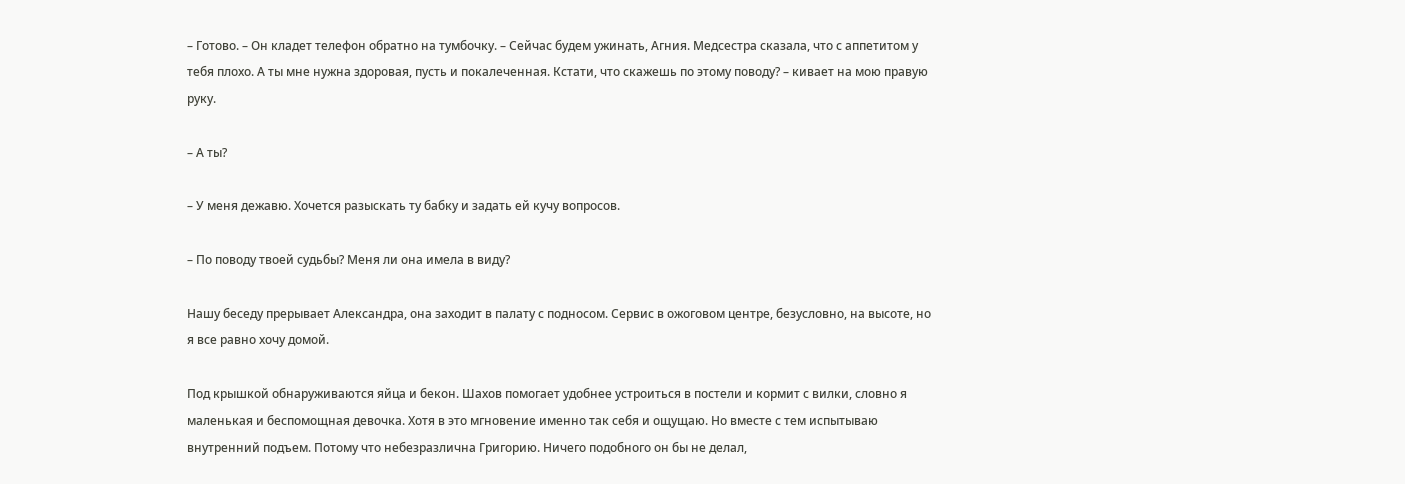– Готово. – Он кладет телефон обратно на тумбочку. – Сейчас будем ужинать, Агния. Медсестра сказала, что с аппетитом у тебя плохо. А ты мне нужна здоровая, пусть и покалеченная. Кстати, что скажешь по этому поводу? – кивает на мою правую руку.

– А ты?

– У меня дежавю. Хочется разыскать ту бабку и задать ей кучу вопросов.

– По поводу твоей судьбы? Меня ли она имела в виду?

Нашу беседу прерывает Александра, она заходит в палату с подносом. Сервис в ожоговом центре, безусловно, на высоте, но я все равно хочу домой.

Под крышкой обнаруживаются яйца и бекон. Шахов помогает удобнее устроиться в постели и кормит с вилки, словно я маленькая и беспомощная девочка. Хотя в это мгновение именно так себя и ощущаю. Но вместе с тем испытываю внутренний подъем. Потому что небезразлична Григорию. Ничего подобного он бы не делал,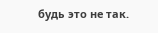будь это не так.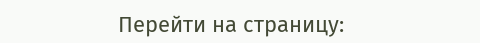Перейти на страницу: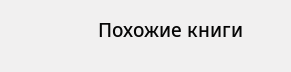Похожие книги